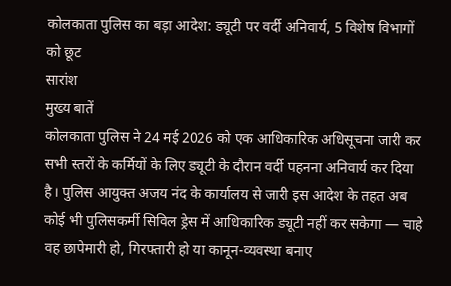कोलकाता पुलिस का बड़ा आदेश: ड्यूटी पर वर्दी अनिवार्य, 5 विशेष विभागों को छूट
सारांश
मुख्य बातें
कोलकाता पुलिस ने 24 मई 2026 को एक आधिकारिक अधिसूचना जारी कर सभी स्तरों के कर्मियों के लिए ड्यूटी के दौरान वर्दी पहनना अनिवार्य कर दिया है। पुलिस आयुक्त अजय नंद के कार्यालय से जारी इस आदेश के तहत अब कोई भी पुलिसकर्मी सिविल ड्रेस में आधिकारिक ड्यूटी नहीं कर सकेगा — चाहे वह छापेमारी हो, गिरफ्तारी हो या कानून-व्यवस्था बनाए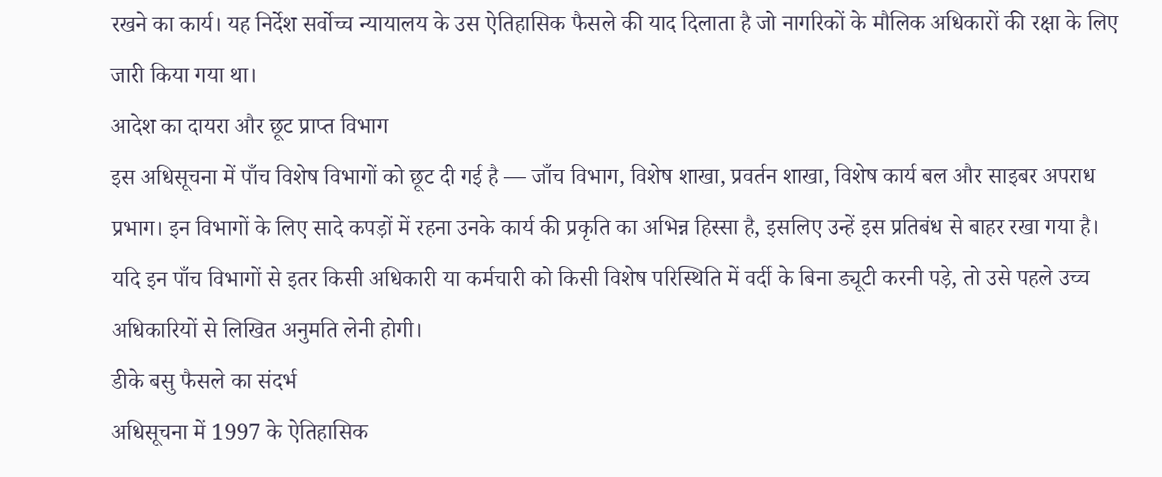रखने का कार्य। यह निर्देश सर्वोच्च न्यायालय के उस ऐतिहासिक फैसले की याद दिलाता है जो नागरिकों के मौलिक अधिकारों की रक्षा के लिए जारी किया गया था।
आदेश का दायरा और छूट प्राप्त विभाग
इस अधिसूचना में पाँच विशेष विभागों को छूट दी गई है — जाँच विभाग, विशेष शाखा, प्रवर्तन शाखा, विशेष कार्य बल और साइबर अपराध प्रभाग। इन विभागों के लिए सादे कपड़ों में रहना उनके कार्य की प्रकृति का अभिन्न हिस्सा है, इसलिए उन्हें इस प्रतिबंध से बाहर रखा गया है।
यदि इन पाँच विभागों से इतर किसी अधिकारी या कर्मचारी को किसी विशेष परिस्थिति में वर्दी के बिना ड्यूटी करनी पड़े, तो उसे पहले उच्च अधिकारियों से लिखित अनुमति लेनी होगी।
डीके बसु फैसले का संदर्भ
अधिसूचना में 1997 के ऐतिहासिक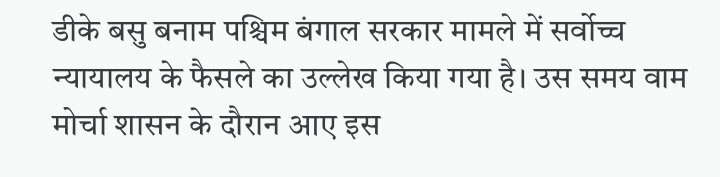डीके बसु बनाम पश्चिम बंगाल सरकार मामले में सर्वोच्च न्यायालय के फैसले का उल्लेख किया गया है। उस समय वाम मोर्चा शासन के दौरान आए इस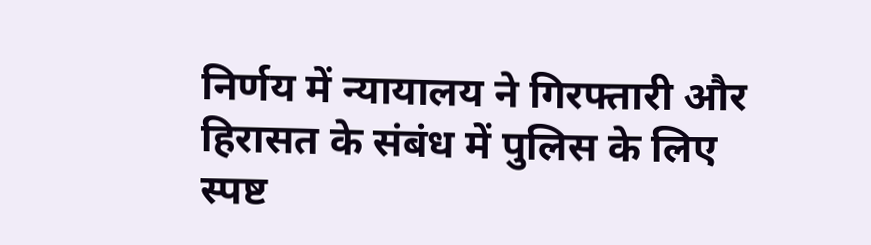निर्णय में न्यायालय ने गिरफ्तारी और हिरासत के संबंध में पुलिस के लिए स्पष्ट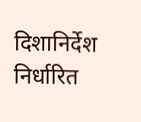दिशानिर्देश निर्धारित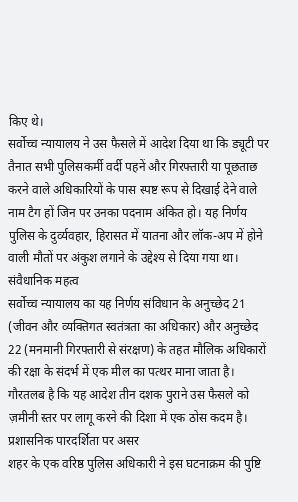किए थे।
सर्वोच्च न्यायालय ने उस फैसले में आदेश दिया था कि ड्यूटी पर तैनात सभी पुलिसकर्मी वर्दी पहनें और गिरफ्तारी या पूछताछ करने वाले अधिकारियों के पास स्पष्ट रूप से दिखाई देने वाले नाम टैग हों जिन पर उनका पदनाम अंकित हो। यह निर्णय पुलिस के दुर्व्यवहार, हिरासत में यातना और लॉक-अप में होने वाली मौतों पर अंकुश लगाने के उद्देश्य से दिया गया था।
संवैधानिक महत्व
सर्वोच्च न्यायालय का यह निर्णय संविधान के अनुच्छेद 21 (जीवन और व्यक्तिगत स्वतंत्रता का अधिकार) और अनुच्छेद 22 (मनमानी गिरफ्तारी से संरक्षण) के तहत मौलिक अधिकारों की रक्षा के संदर्भ में एक मील का पत्थर माना जाता है। गौरतलब है कि यह आदेश तीन दशक पुराने उस फैसले को ज़मीनी स्तर पर लागू करने की दिशा में एक ठोस कदम है।
प्रशासनिक पारदर्शिता पर असर
शहर के एक वरिष्ठ पुलिस अधिकारी ने इस घटनाक्रम की पुष्टि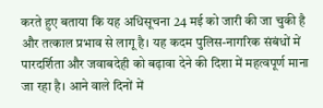करते हुए बताया कि यह अधिसूचना 24 मई को जारी की जा चुकी है और तत्काल प्रभाव से लागू है। यह कदम पुलिस-नागरिक संबंधों में पारदर्शिता और जवाबदेही को बढ़ावा देने की दिशा में महत्वपूर्ण माना जा रहा है। आने वाले दिनों में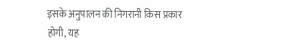इसके अनुपालन की निगरानी किस प्रकार होगी, यह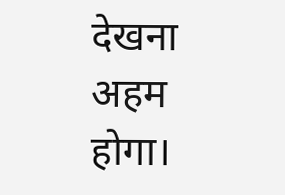देखना अहम होगा।